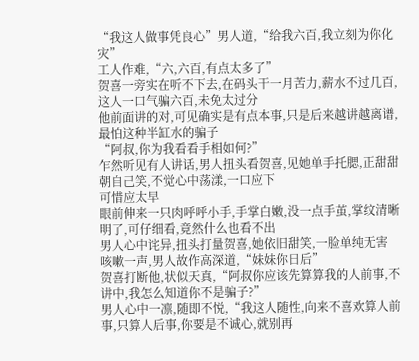“我这人做事凭良心”男人道,“给我六百,我立刻为你化灾”
工人作难,“六,六百,有点太多了”
贺喜一旁实在听不下去,在码头干一月苦力,薪水不过几百,这人一口气骗六百,未免太过分
他前面讲的对,可见确实是有点本事,只是后来越讲越离谱,最怕这种半缸水的骗子
“阿叔,你为我看看手相如何?”
乍然听见有人讲话,男人扭头看贺喜,见她单手托腮,正甜甜朝自己笑,不觉心中荡漾,一口应下
可惜应太早
眼前伸来一只肉呼呼小手,手掌白嫩,没一点手茧,掌纹清晰明了,可仔细看,竟然什么也看不出
男人心中诧异,扭头打量贺喜,她依旧甜笑,一脸单纯无害
咳嗽一声,男人故作高深道,“妹妹你日后”
贺喜打断他,状似天真,“阿叔你应该先算算我的人前事,不讲中,我怎么知道你不是骗子?”
男人心中一凛,随即不悦,“我这人随性,向来不喜欢算人前事,只算人后事,你要是不诚心,就别再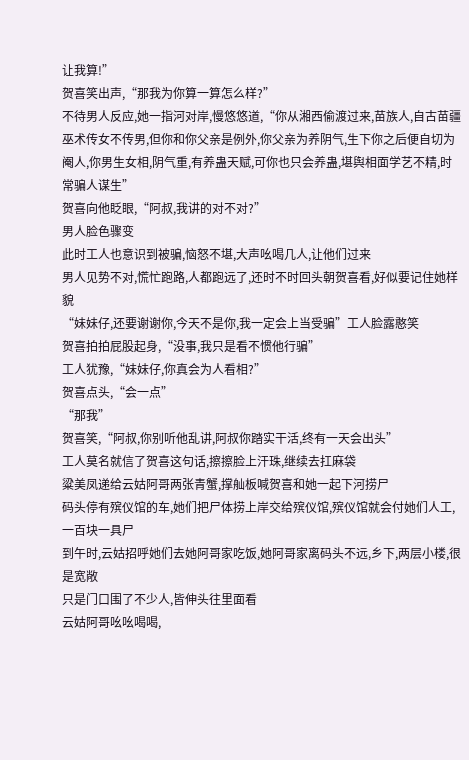让我算!”
贺喜笑出声,“那我为你算一算怎么样?”
不待男人反应,她一指河对岸,慢悠悠道,“你从湘西偷渡过来,苗族人,自古苗疆巫术传女不传男,但你和你父亲是例外,你父亲为养阴气,生下你之后便自切为阉人,你男生女相,阴气重,有养蛊天赋,可你也只会养蛊,堪舆相面学艺不精,时常骗人谋生”
贺喜向他眨眼,“阿叔,我讲的对不对?”
男人脸色骤变
此时工人也意识到被骗,恼怒不堪,大声吆喝几人,让他们过来
男人见势不对,慌忙跑路,人都跑远了,还时不时回头朝贺喜看,好似要记住她样貌
“妹妹仔,还要谢谢你,今天不是你,我一定会上当受骗”工人脸露憨笑
贺喜拍拍屁股起身,“没事,我只是看不惯他行骗”
工人犹豫,“妹妹仔,你真会为人看相?”
贺喜点头,“会一点”
“那我”
贺喜笑,“阿叔,你别听他乱讲,阿叔你踏实干活,终有一天会出头”
工人莫名就信了贺喜这句话,擦擦脸上汗珠,继续去扛麻袋
粱美凤递给云姑阿哥两张青蟹,撑舢板喊贺喜和她一起下河捞尸
码头停有殡仪馆的车,她们把尸体捞上岸交给殡仪馆,殡仪馆就会付她们人工,一百块一具尸
到午时,云姑招呼她们去她阿哥家吃饭,她阿哥家离码头不远,乡下,两层小楼,很是宽敞
只是门口围了不少人,皆伸头往里面看
云姑阿哥吆吆喝喝,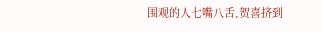围观的人七嘴八舌,贺喜挤到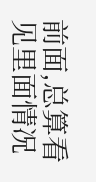前面,总算看见里面情况